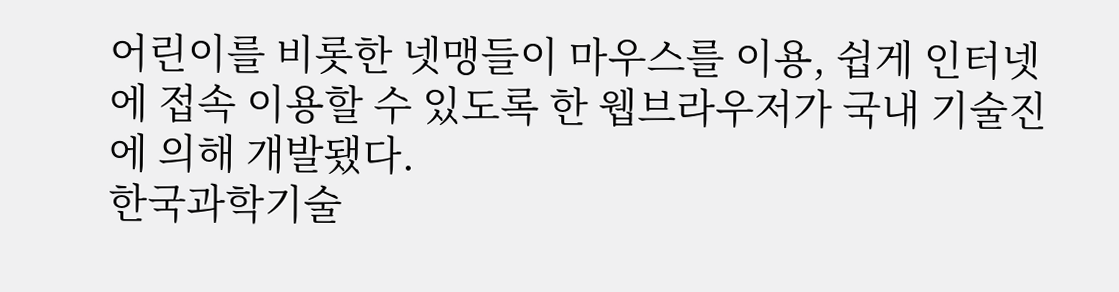어린이를 비롯한 넷맹들이 마우스를 이용, 쉽게 인터넷에 접속 이용할 수 있도록 한 웹브라우저가 국내 기술진에 의해 개발됐다.
한국과학기술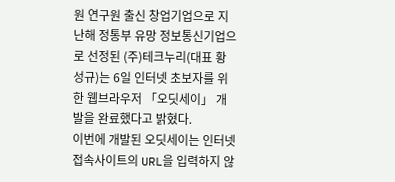원 연구원 출신 창업기업으로 지난해 정통부 유망 정보통신기업으로 선정된 (주)테크누리(대표 황성규)는 6일 인터넷 초보자를 위한 웹브라우저 「오딧세이」 개발을 완료했다고 밝혔다.
이번에 개발된 오딧세이는 인터넷 접속사이트의 URL을 입력하지 않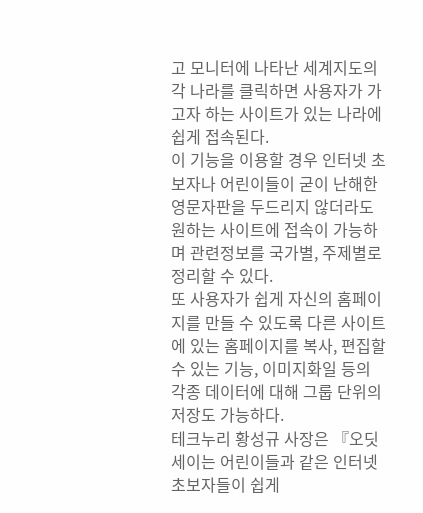고 모니터에 나타난 세계지도의 각 나라를 클릭하면 사용자가 가고자 하는 사이트가 있는 나라에 쉽게 접속된다.
이 기능을 이용할 경우 인터넷 초보자나 어린이들이 굳이 난해한 영문자판을 두드리지 않더라도 원하는 사이트에 접속이 가능하며 관련정보를 국가별, 주제별로 정리할 수 있다.
또 사용자가 쉽게 자신의 홈페이지를 만들 수 있도록 다른 사이트에 있는 홈페이지를 복사, 편집할 수 있는 기능, 이미지화일 등의 각종 데이터에 대해 그룹 단위의 저장도 가능하다.
테크누리 황성규 사장은 『오딧세이는 어린이들과 같은 인터넷 초보자들이 쉽게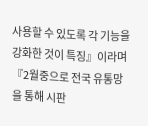사용할 수 있도록 각 기능을 강화한 것이 특징』이라며 『2월중으로 전국 유통망을 통해 시판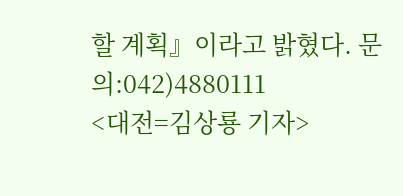할 계획』이라고 밝혔다. 문의:042)4880111
<대전=김상룡 기자>